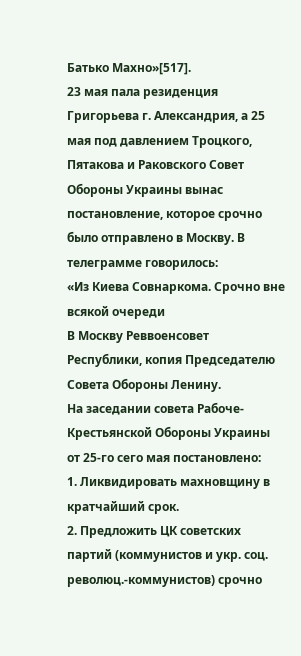Батько Махно»[517].
23 мая пала резиденция Григорьева г. Александрия, а 25 мая под давлением Троцкого, Пятакова и Раковского Совет Обороны Украины вынас постановление, которое срочно было отправлено в Москву. В телеграмме говорилось:
«Из Киева Совнаркома. Срочно вне всякой очереди
В Москву Реввоенсовет Республики, копия Председателю Совета Обороны Ленину.
На заседании совета Рабоче-Крестьянской Обороны Украины от 25-го сего мая постановлено:
1. Ликвидировать махновщину в кратчайший срок.
2. Предложить ЦК советских партий (коммунистов и укр. соц. революц.-коммунистов) срочно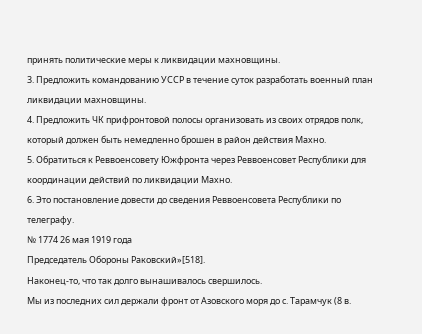принять политические меры к ликвидации махновщины.
3. Предложить командованию УССР в течение суток разработать военный план ликвидации махновщины.
4. Предложить ЧК прифронтовой полосы организовать из своих отрядов полк, который должен быть немедленно брошен в район действия Махно.
5. Обратиться к Реввоенсовету Южфронта через Реввоенсовет Республики для координации действий по ликвидации Махно.
6. Это постановление довести до сведения Реввоенсовета Республики по телеграфу.
№ 1774 26 мая 1919 года
Председатель Обороны Раковский»[518].
Наконец-то, что так долго вынашивалось свершилось.
Мы из последних сил держали фронт от Азовского моря до с. Тарамчук (8 в.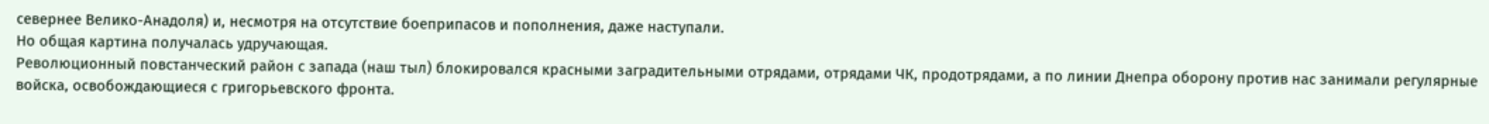севернее Велико-Анадоля) и, несмотря на отсутствие боеприпасов и пополнения, даже наступали.
Но общая картина получалась удручающая.
Революционный повстанческий район с запада (наш тыл) блокировался красными заградительными отрядами, отрядами ЧК, продотрядами, а по линии Днепра оборону против нас занимали регулярные войска, освобождающиеся с григорьевского фронта.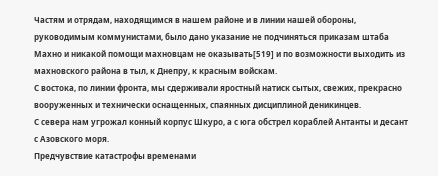Частям и отрядам, находящимся в нашем районе и в линии нашей обороны, руководимым коммунистами, было дано указание не подчиняться приказам штаба Махно и никакой помощи махновцам не оказывать[519] и по возможности выходить из махновского района в тыл, к Днепру, к красным войскам.
С востока, по линии фронта, мы сдерживали яростный натиск сытых, свежих, прекрасно вооруженных и технически оснащенных, спаянных дисциплиной деникинцев.
С севера нам угрожал конный корпус Шкуро, а с юга обстрел кораблей Антанты и десант с Азовского моря.
Предчувствие катастрофы временами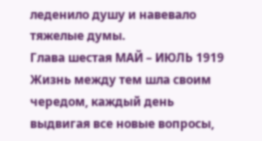леденило душу и навевало тяжелые думы.
Глава шестая МАЙ – ИЮЛЬ 1919
Жизнь между тем шла своим чередом, каждый день выдвигая все новые вопросы,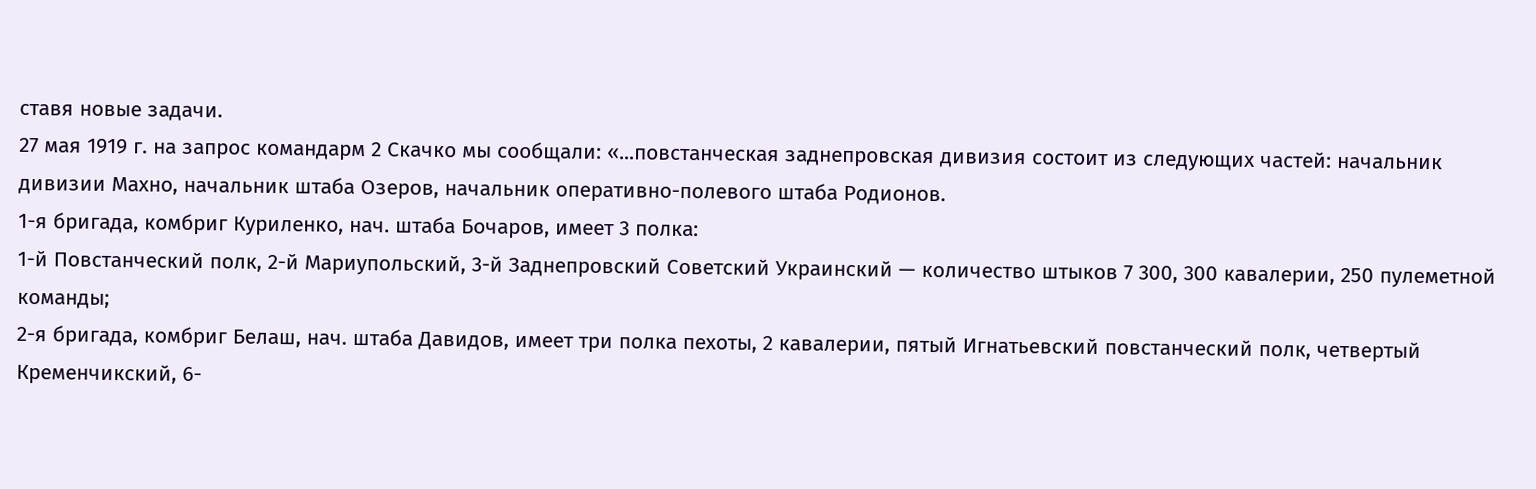ставя новые задачи.
27 мая 1919 г. на запрос командарм 2 Скачко мы сообщали: «...повстанческая заднепровская дивизия состоит из следующих частей: начальник дивизии Махно, начальник штаба Озеров, начальник оперативно-полевого штаба Родионов.
1-я бригада, комбриг Куриленко, нач. штаба Бочаров, имеет 3 полка:
1-й Повстанческий полк, 2-й Мариупольский, 3-й Заднепровский Советский Украинский — количество штыков 7 300, 300 кавалерии, 250 пулеметной команды;
2-я бригада, комбриг Белаш, нач. штаба Давидов, имеет три полка пехоты, 2 кавалерии, пятый Игнатьевский повстанческий полк, четвертый Кременчикский, 6-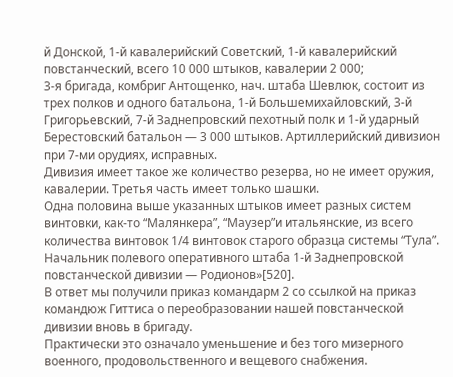й Донской, 1-й кавалерийский Советский, 1-й кавалерийский повстанческий, всего 10 000 штыков, кавалерии 2 000;
3-я бригада, комбриг Антощенко, нач. штаба Шевлюк, состоит из трех полков и одного батальона, 1-й Большемихайловский, 3-й Григорьевский, 7-й Заднепровский пехотный полк и 1-й ударный Берестовский батальон — 3 000 штыков. Артиллерийский дивизион при 7-ми орудиях, исправных.
Дивизия имеет такое же количество резерва, но не имеет оружия, кавалерии. Третья часть имеет только шашки.
Одна половина выше указанных штыков имеет разных систем винтовки, как-то “Малянкера”, “Маузер”и итальянские, из всего количества винтовок 1/4 винтовок старого образца системы “Тула”.
Начальник полевого оперативного штаба 1-й Заднепровской повстанческой дивизии — Родионов»[520].
В ответ мы получили приказ командарм 2 со ссылкой на приказ командюж Гиттиса о переобразовании нашей повстанческой дивизии вновь в бригаду.
Практически это означало уменьшение и без того мизерного военного, продовольственного и вещевого снабжения.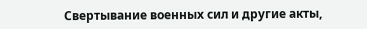Свертывание военных сил и другие акты,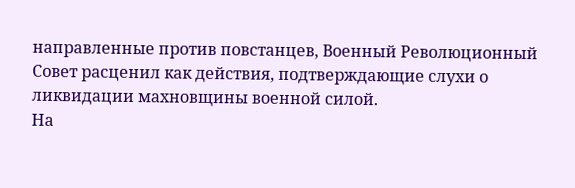направленные против повстанцев, Военный Революционный Совет расценил как действия, подтверждающие слухи о ликвидации махновщины военной силой.
На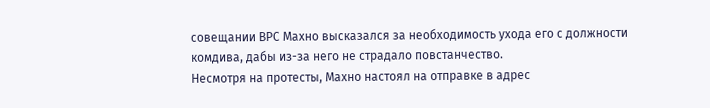совещании ВРС Махно высказался за необходимость ухода его с должности комдива, дабы из-за него не страдало повстанчество.
Несмотря на протесты, Махно настоял на отправке в адрес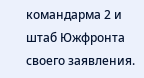командарма 2 и штаб Южфронта своего заявления.